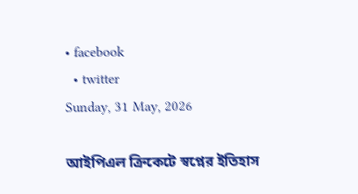• facebook
  • twitter
Sunday, 31 May, 2026

আইপিএল ক্রিকেটে স্বপ্নের ইতিহাস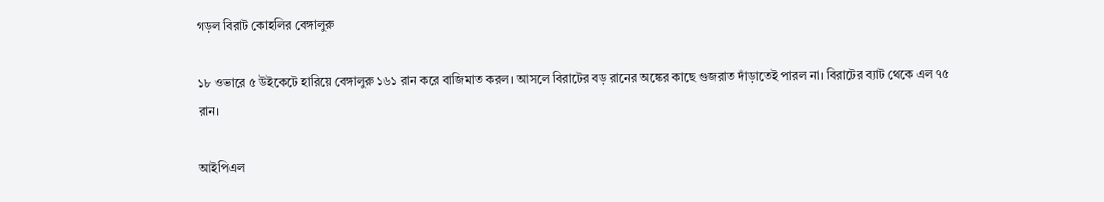গড়ল বিরাট কোহলির বেঙ্গালুরু

১৮ ওভারে ৫ উইকেটে হারিয়ে বেঙ্গালুরু ১৬১ রান করে বাজিমাত করল। আসলে বিরাটের বড় রানের অঙ্কের কাছে গুজরাত দাঁড়াতেই পারল না। বিরাটের ব্যাট থেকে এল ৭৫ রান।

আইপিএল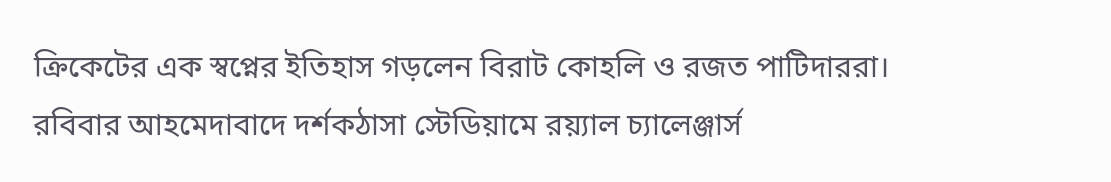ক্রিকেটের এক স্বপ্নের ইতিহাস গড়লেন বিরাট কোহলি ও রজত পাটিদাররা। রবিবার আহমেদাবাদে দর্শকঠাসা স্টেডিয়ামে রয়্যাল চ্যালেঞ্জার্স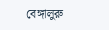বেঙ্গালুরু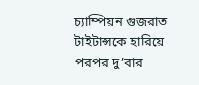চ্যাম্পিয়ন গুজরাত টাইটান্সকে হারিয়ে পরপর দু’বার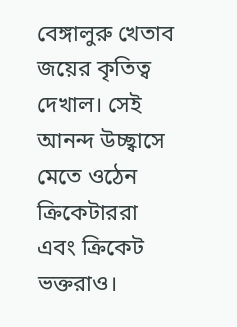বেঙ্গালুরু খেতাব জয়ের কৃতিত্ব দেখাল। সেই আনন্দ উচ্ছ্বাসে মেতে ওঠেন ক্রিকেটাররা এবং ক্রিকেট ভক্তরাও।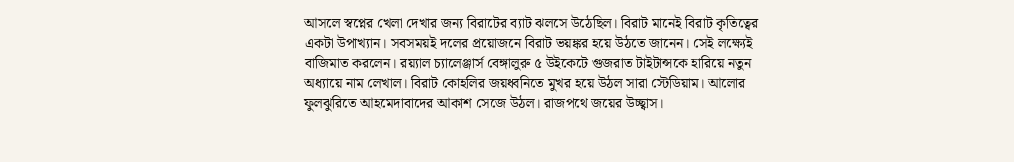আসলে স্বপ্নের খেলা দেখার জন্য বিরাটের ব্যাট ঝলসে উঠেছিল। বিরাট মানেই বিরাট কৃতিত্বের একটা উপাখ্যান। সবসময়ই দলের প্রয়োজনে বিরাট ভয়ঙ্কর হয়ে উঠতে জানেন। সেই লক্ষ্যেই বাজিমাত করলেন। রয়্যাল চ্যালেঞ্জার্স বেঙ্গালুরু ৫ উইকেটে গুজরাত টাইটান্সকে হারিয়ে নতুন অধ্যায়ে নাম লেখাল। বিরাট কোহলির জয়ধ্বনিতে মুখর হয়ে উঠল সারা স্টেডিয়াম। আলোর ফুলঝুরিতে আহমেদাবাদের আকাশ সেজে উঠল। রাজপথে জয়ের উচ্ছ্বাস।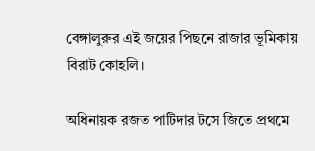বেঙ্গালুরুর এই জয়ের পিছনে রাজার ভূমিকায় বিরাট কোহলি।

অধিনায়ক রজত পাটিদার টসে জিতে প্রথমে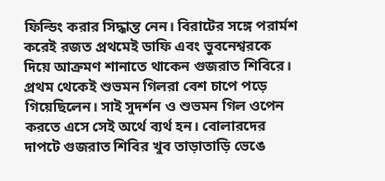ফিল্ডিং করার সিদ্ধান্ত নেন। বিরাটের সঙ্গে পরার্মশ করেই রজত প্রথমেই ডাফি এবং ভুবনেশ্বরকে দিয়ে আক্রমণ শানাতে থাকেন গুজরাত শিবিরে। প্রথম থেকেই শুভমন গিলরা বেশ চাপে পড়ে গিয়েছিলেন। সাই সুদর্শন ও শুভমন গিল ওপেন করতে এসে সেই অর্থে ব্যর্থ হন। বোলারদের দাপটে গুজরাত শিবির খুব তাড়াতাড়ি ভেঙে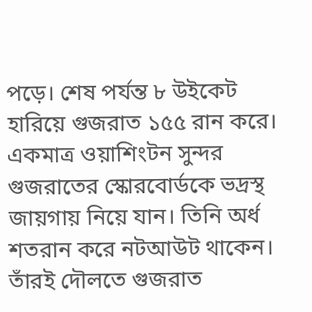পড়ে। শেষ পর্যন্ত ৮ উইকেট হারিয়ে গুজরাত ১৫৫ রান করে। একমাত্র ওয়াশিংটন সুন্দর গুজরাতের স্কোরবোর্ডকে ভদ্রস্থ জায়গায় নিয়ে যান। তিনি অর্ধ শতরান করে নটআউট থাকেন। তাঁরই দৌলতে গুজরাত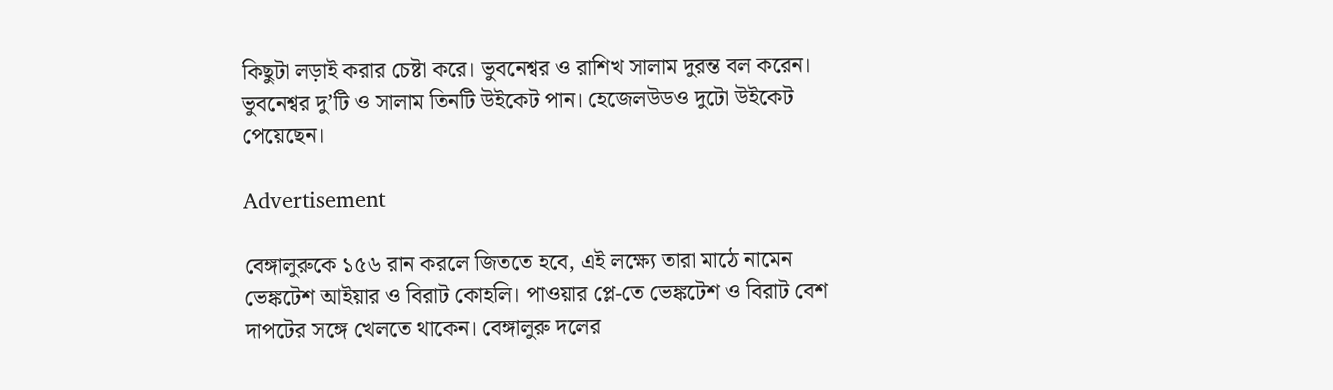কিছুটা লড়াই করার চেষ্টা করে। ভুবনেশ্বর ও রাশিখ সালাম দুরন্ত বল করেন। ভুবনেশ্বর দু’টি ও সালাম তিনটি উইকেট পান। হেজেলউডও দুটো উইকেট পেয়েছেন।

Advertisement

বেঙ্গালুরুকে ১৫৬ রান করলে জিততে হবে, এই লক্ষ্যে তারা মাঠে নামেন ভেঙ্কটেশ আইয়ার ও বিরাট কোহলি। পাওয়ার প্লে-তে ভেঙ্কটেশ ও বিরাট বেশ দাপটের সঙ্গে খেলতে থাকেন। বেঙ্গালুরু দলের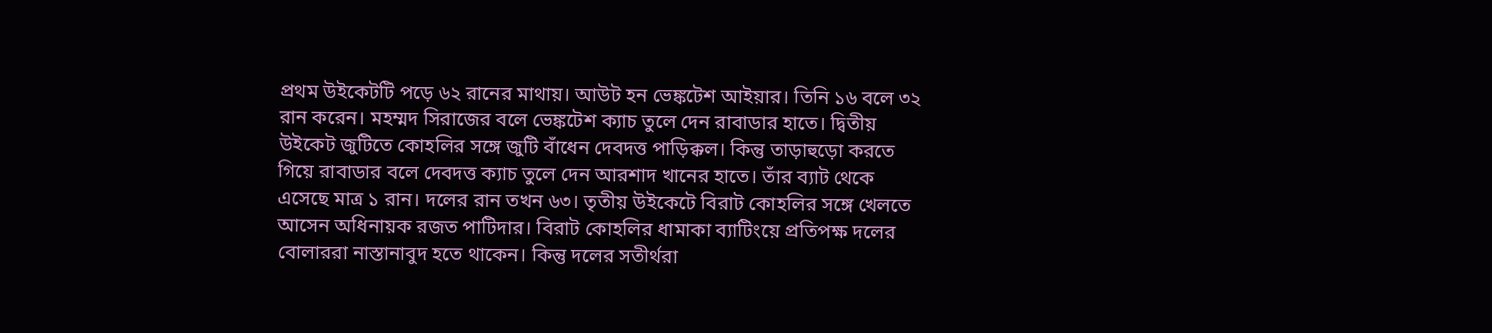প্রথম উইকেটটি পড়ে ৬২ রানের মাথায়। আউট হন ভেঙ্কটেশ আইয়ার। তিনি ১৬ বলে ৩২ রান করেন। মহম্মদ সিরাজের বলে ভেঙ্কটেশ ক্যাচ তুলে দেন রাবাডার হাতে। দ্বিতীয় উইকেট জুটিতে কোহলির সঙ্গে জুটি বাঁধেন দেবদত্ত পাড়িক্কল। কিন্তু তাড়াহুড়ো করতে গিয়ে রাবাডার বলে দেবদত্ত ক্যাচ তুলে দেন আরশাদ খানের হাতে। তাঁর ব্যাট থেকে এসেছে মাত্র ১ রান। দলের রান তখন ৬৩। তৃতীয় উইকেটে বিরাট কোহলির সঙ্গে খেলতে আসেন অধিনায়ক রজত পাটিদার। বিরাট কোহলির ধামাকা ব্যাটিংয়ে প্রতিপক্ষ দলের বোলাররা নাস্তানাবুদ হতে থাকেন। কিন্তু দলের সতীর্থরা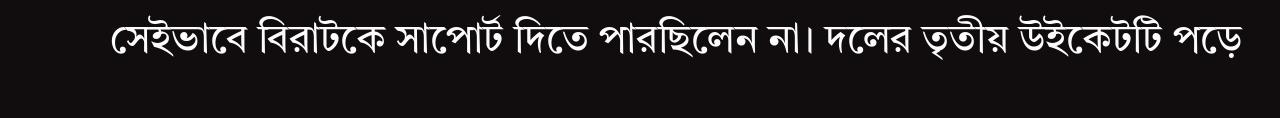সেইভাবে বিরাটকে সাপোর্ট দিতে পারছিলেন না। দলের তৃতীয় উইকেটটি পড়ে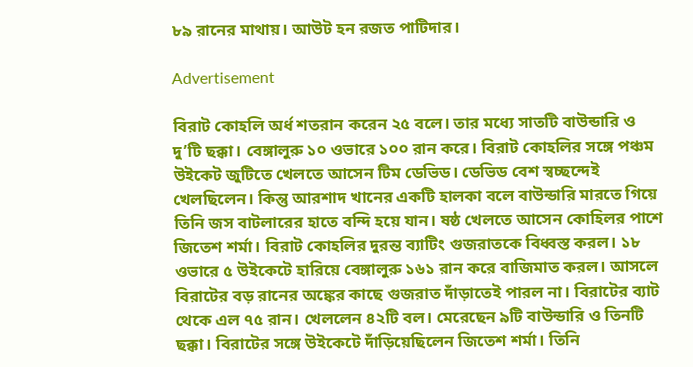৮৯ রানের মাথায়। আউট হন রজত পাটিদার।

Advertisement

বিরাট কোহলি অর্ধ শতরান করেন ২৫ বলে। তার মধ্যে সাতটি বাউন্ডারি ও দু’টি ছক্কা। বেঙ্গালুরু ১০ ওভারে ১০০ রান করে। বিরাট কোহলির সঙ্গে পঞ্চম উইকেট জুটিতে খেলতে আসেন টিম ডেভিড। ডেভিড বেশ স্বচ্ছন্দেই খেলছিলেন। কিন্তু আরশাদ খানের একটি হালকা বলে বাউন্ডারি মারতে গিয়ে তিনি জস বাটলারের হাতে বন্দি হয়ে যান। ষষ্ঠ খেলতে আসেন কোহিলর পাশে জিতেশ শর্মা। বিরাট কোহলির দুরন্ত ব্যাটিং গুজরাতকে বিধ্বস্ত করল। ১৮ ওভারে ৫ উইকেটে হারিয়ে বেঙ্গালুরু ১৬১ রান করে বাজিমাত করল। আসলে বিরাটের বড় রানের অঙ্কের কাছে গুজরাত দাঁড়াতেই পারল না। বিরাটের ব্যাট থেকে এল ৭৫ রান। খেললেন ৪২টি বল। মেরেছেন ৯টি বাউন্ডারি ও তিনটি ছক্কা। বিরাটের সঙ্গে উইকেটে দাঁড়িয়েছিলেন জিতেশ শর্মা। তিনি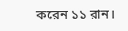করেন ১১ রান।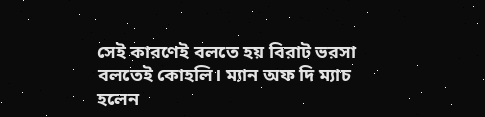সেই কারণেই বলতে হয় বিরাট ভরসা বলতেই কোহলি। ম্যান অফ দি ম্যাচ হলেন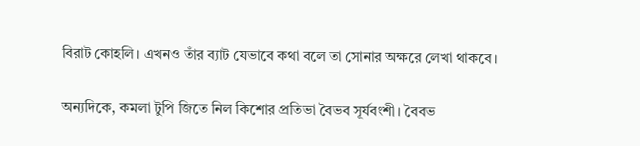বিরাট কোহলি। এখনও তাঁর ব্যাট যেভাবে কথা বলে তা সোনার অক্ষরে লেখা থাকবে।

অন্যদিকে, কমলা টুপি জিতে নিল কিশোর প্রতিভা বৈভব সূর্যবংশী। বৈবভ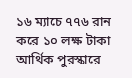১৬ ম্যাচে ৭৭৬ রান করে ১০ লক্ষ টাকা আর্থিক পুরস্কারে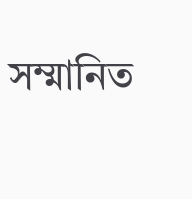সম্মানিত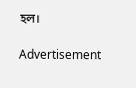হল।

Advertisement